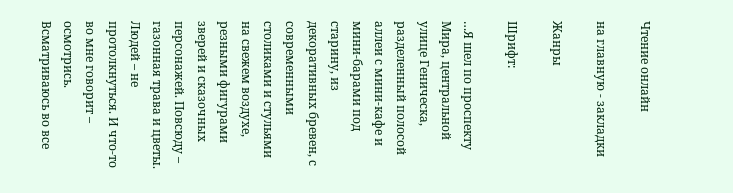Чтение онлайн

на главную - закладки

Жанры

Шрифт:

…Я шел по проспекту Мира, центральной улице Геническа, разделенный полосой аллеи с мини-кафе и мини-барами под старину, из декоративных бревен, с современными столиками и стульями на свежем воздухе, резными фигурами зверей и сказочных персонажей. Повсюду – газонная трава и цветы. Людей – не протолкнуться. И что-то во мне говорит – осмотрись. Всматриваюсь во все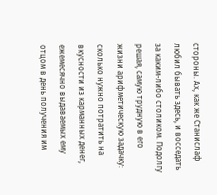стороны. Ах, как же Станислаф любил бывать здесь, и восседать за каким-либо столиком. Подолгу решая, самую трудную в его жизни арифметическую задачку: сколько нужно потратить на вкусности из карманных денег, ежемесячно выдаваемых ему отцом в день получения им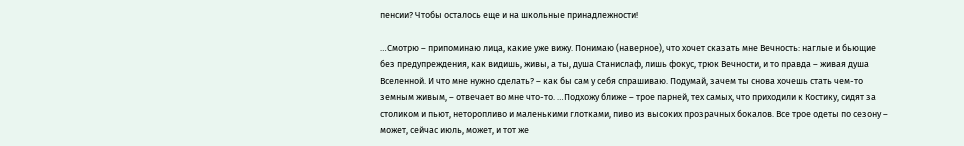пенсии? Чтобы осталось еще и на школьные принадлежности!

…Смотрю – припоминаю лица, какие уже вижу. Понимаю (наверное), что хочет сказать мне Вечность: наглые и бьющие без предупреждения, как видишь, живы, а ты, душа Станислаф, лишь фокус, трюк Вечности, и то правда – живая душа Вселенной. И что мне нужно сделать? – как бы сам у себя спрашиваю. Подумай, зачем ты снова хочешь стать чем-то земным живым, – отвечает во мне что-то. …Подхожу ближе – трое парней, тех самых, что приходили к Костику, сидят за столиком и пьют, неторопливо и маленькими глотками, пиво из высоких прозрачных бокалов. Все трое одеты по сезону – может, сейчас июль, может, и тот же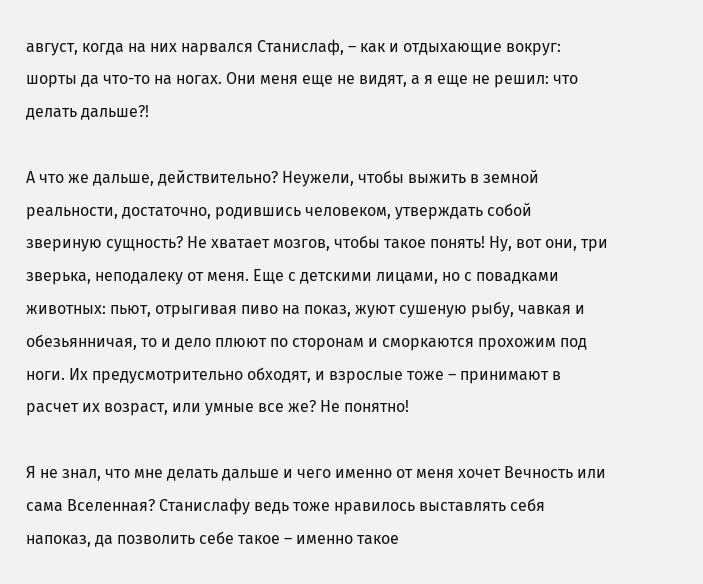август, когда на них нарвался Станислаф, – как и отдыхающие вокруг: шорты да что-то на ногах. Они меня еще не видят, а я еще не решил: что делать дальше?!

А что же дальше, действительно? Неужели, чтобы выжить в земной реальности, достаточно, родившись человеком, утверждать собой звериную сущность? Не хватает мозгов, чтобы такое понять! Ну, вот они, три зверька, неподалеку от меня. Еще с детскими лицами, но с повадками животных: пьют, отрыгивая пиво на показ, жуют сушеную рыбу, чавкая и обезьянничая, то и дело плюют по сторонам и сморкаются прохожим под ноги. Их предусмотрительно обходят, и взрослые тоже – принимают в расчет их возраст, или умные все же? Не понятно!

Я не знал, что мне делать дальше и чего именно от меня хочет Вечность или сама Вселенная? Станислафу ведь тоже нравилось выставлять себя напоказ, да позволить себе такое – именно такое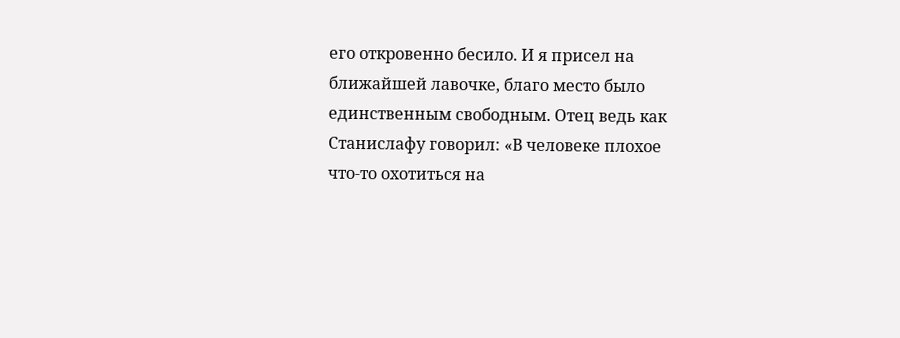его откровенно бесило. И я присел на ближайшей лавочке, благо место было единственным свободным. Отец ведь как Станислафу говорил: «В человеке плохое что-то охотиться на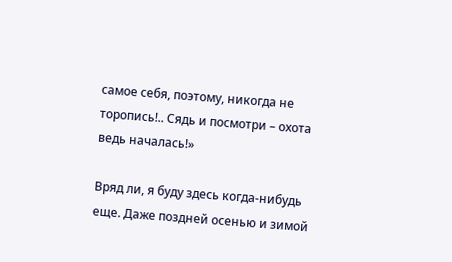самое себя, поэтому, никогда не торопись!.. Сядь и посмотри – охота ведь началась!»

Вряд ли, я буду здесь когда-нибудь еще. Даже поздней осенью и зимой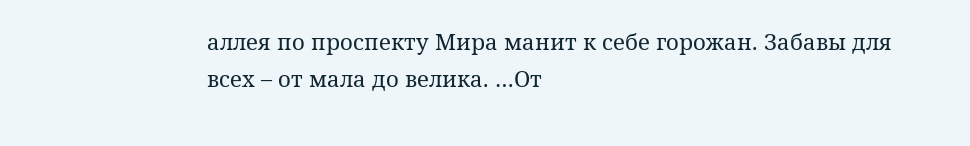аллея по проспекту Мира манит к себе горожан. Забавы для всех – от мала до велика. …От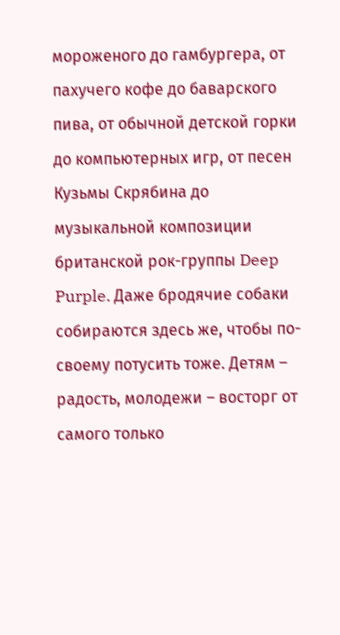мороженого до гамбургера, от пахучего кофе до баварского пива, от обычной детской горки до компьютерных игр, от песен Кузьмы Скрябина до музыкальной композиции британской рок-группы Deep Purple. Даже бродячие собаки собираются здесь же, чтобы по-своему потусить тоже. Детям – радость, молодежи – восторг от самого только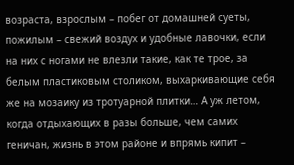возраста, взрослым – побег от домашней суеты, пожилым – свежий воздух и удобные лавочки, если на них с ногами не влезли такие, как те трое, за белым пластиковым столиком, выхаркивающие себя же на мозаику из тротуарной плитки… А уж летом, когда отдыхающих в разы больше, чем самих геничан, жизнь в этом районе и впрямь кипит –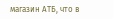магазин АТБ, что в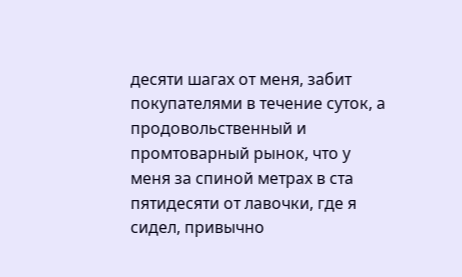десяти шагах от меня, забит покупателями в течение суток, а продовольственный и промтоварный рынок, что у меня за спиной метрах в ста пятидесяти от лавочки, где я сидел, привычно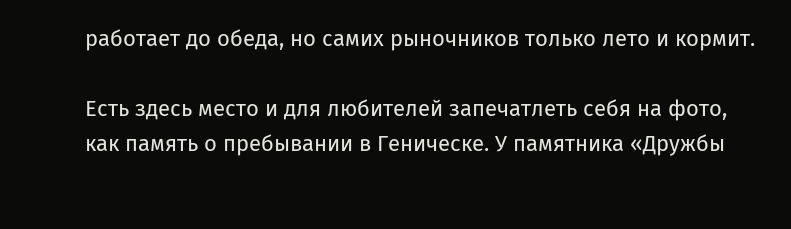работает до обеда, но самих рыночников только лето и кормит.

Есть здесь место и для любителей запечатлеть себя на фото, как память о пребывании в Геническе. У памятника «Дружбы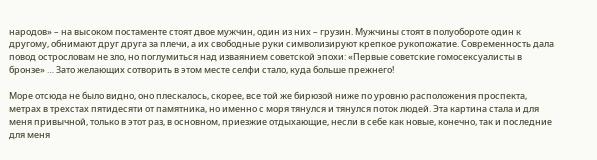народов» – на высоком постаменте стоят двое мужчин, один из них – грузин. Мужчины стоят в полуобороте один к другому, обнимают друг друга за плечи, а их свободные руки символизируют крепкое рукопожатие. Современность дала повод острословам не зло, но поглумиться над изваянием советской эпохи: «Первые советские гомосексуалисты в бронзе» … Зато желающих сотворить в этом месте селфи стало, куда больше прежнего!

Море отсюда не было видно, оно плескалось, скорее, все той же бирюзой ниже по уровню расположения проспекта, метрах в трехстах пятидесяти от памятника, но именно с моря тянулся и тянулся поток людей. Эта картина стала и для меня привычной, только в этот раз, в основном, приезжие отдыхающие, несли в себе как новые, конечно, так и последние для меня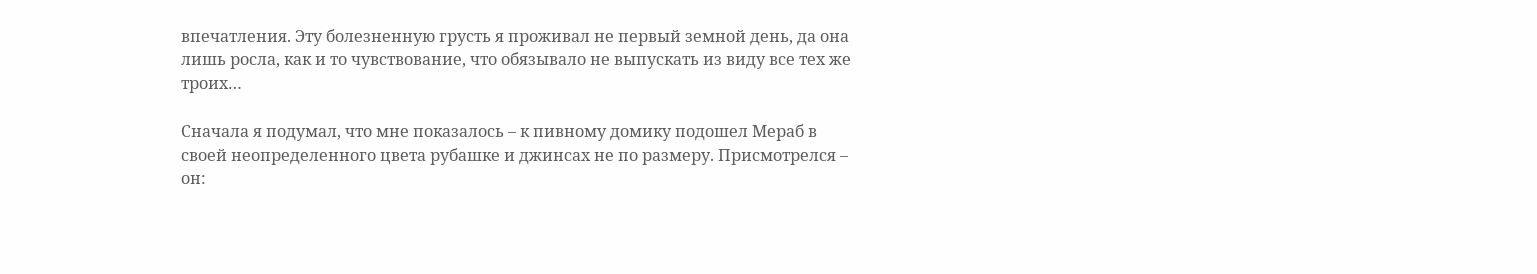впечатления. Эту болезненную грусть я проживал не первый земной день, да она лишь росла, как и то чувствование, что обязывало не выпускать из виду все тех же троих…

Сначала я подумал, что мне показалось – к пивному домику подошел Мераб в своей неопределенного цвета рубашке и джинсах не по размеру. Присмотрелся – он: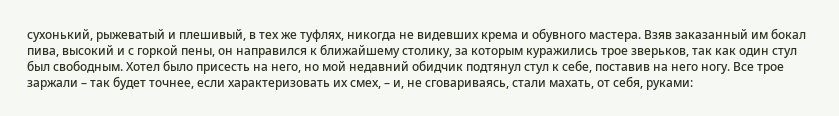сухонький, рыжеватый и плешивый, в тех же туфлях, никогда не видевших крема и обувного мастера. Взяв заказанный им бокал пива, высокий и с горкой пены, он направился к ближайшему столику, за которым куражились трое зверьков, так как один стул был свободным. Хотел было присесть на него, но мой недавний обидчик подтянул стул к себе, поставив на него ногу. Все трое заржали – так будет точнее, если характеризовать их смех, – и, не сговариваясь, стали махать, от себя, руками: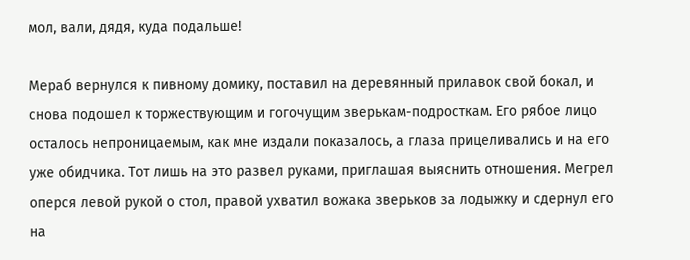мол, вали, дядя, куда подальше!

Мераб вернулся к пивному домику, поставил на деревянный прилавок свой бокал, и снова подошел к торжествующим и гогочущим зверькам-подросткам. Его рябое лицо осталось непроницаемым, как мне издали показалось, а глаза прицеливались и на его уже обидчика. Тот лишь на это развел руками, приглашая выяснить отношения. Мегрел оперся левой рукой о стол, правой ухватил вожака зверьков за лодыжку и сдернул его на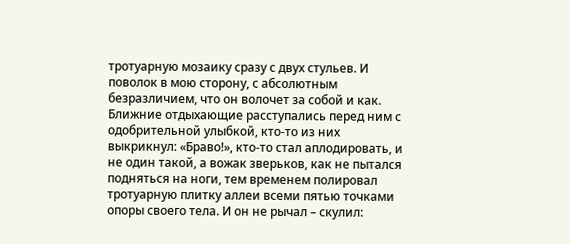тротуарную мозаику сразу с двух стульев. И поволок в мою сторону, с абсолютным безразличием, что он волочет за собой и как. Ближние отдыхающие расступались перед ним с одобрительной улыбкой, кто-то из них выкрикнул: «Браво!», кто-то стал аплодировать, и не один такой, а вожак зверьков, как не пытался подняться на ноги, тем временем полировал тротуарную плитку аллеи всеми пятью точками опоры своего тела. И он не рычал – скулил: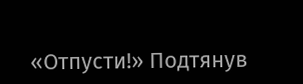«Отпусти!» Подтянув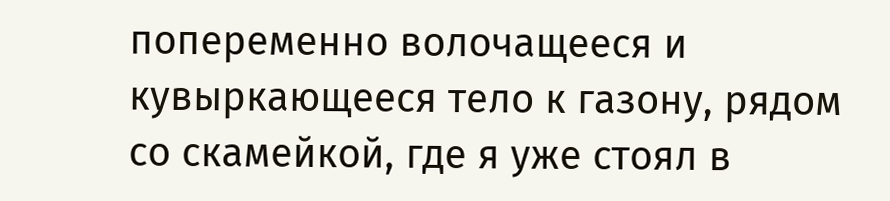попеременно волочащееся и кувыркающееся тело к газону, рядом со скамейкой, где я уже стоял в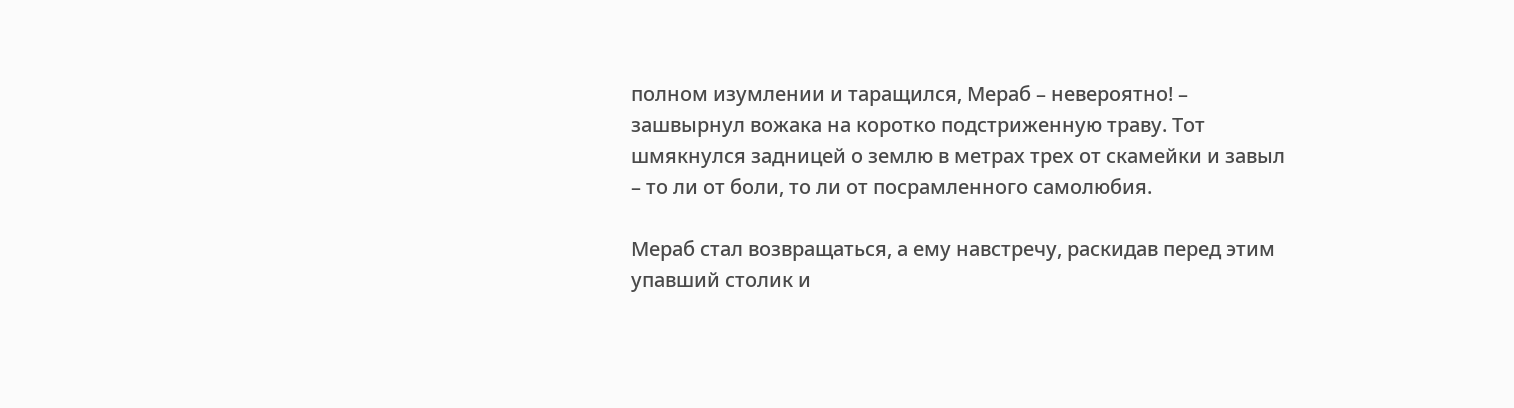полном изумлении и таращился, Мераб – невероятно! – зашвырнул вожака на коротко подстриженную траву. Тот шмякнулся задницей о землю в метрах трех от скамейки и завыл – то ли от боли, то ли от посрамленного самолюбия.

Мераб стал возвращаться, а ему навстречу, раскидав перед этим упавший столик и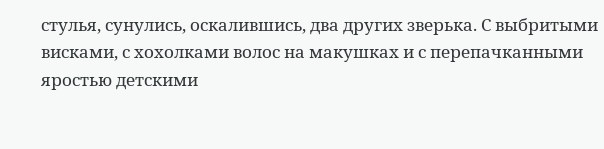стулья, сунулись, оскалившись, два других зверька. С выбритыми висками, с хохолками волос на макушках и с перепачканными яростью детскими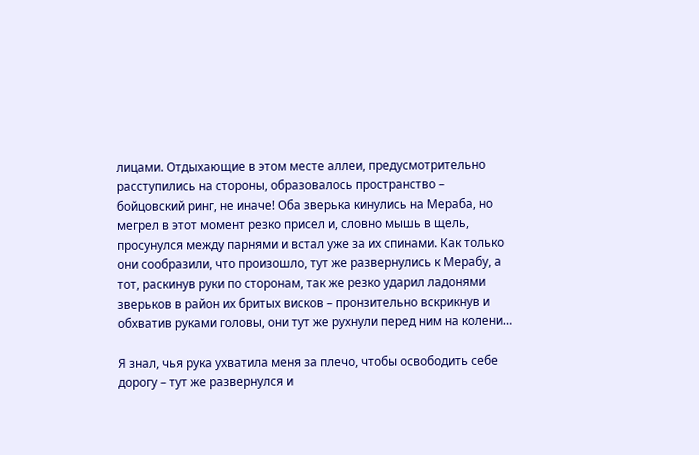лицами. Отдыхающие в этом месте аллеи, предусмотрительно расступились на стороны, образовалось пространство – бойцовский ринг, не иначе! Оба зверька кинулись на Мераба, но мегрел в этот момент резко присел и, словно мышь в щель, просунулся между парнями и встал уже за их спинами. Как только они сообразили, что произошло, тут же развернулись к Мерабу, а тот, раскинув руки по сторонам, так же резко ударил ладонями зверьков в район их бритых висков – пронзительно вскрикнув и обхватив руками головы, они тут же рухнули перед ним на колени…

Я знал, чья рука ухватила меня за плечо, чтобы освободить себе дорогу – тут же развернулся и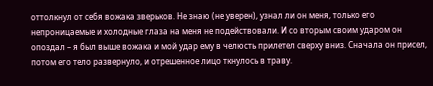оттолкнул от себя вожака зверьков. Не знаю (не уверен), узнал ли он меня, только его непроницаемые и холодные глаза на меня не подействовали. И со вторым своим ударом он опоздал – я был выше вожака и мой удар ему в челюсть прилетел сверху вниз. Сначала он присел, потом его тело развернуло, и отрешенное лицо ткнулось в траву.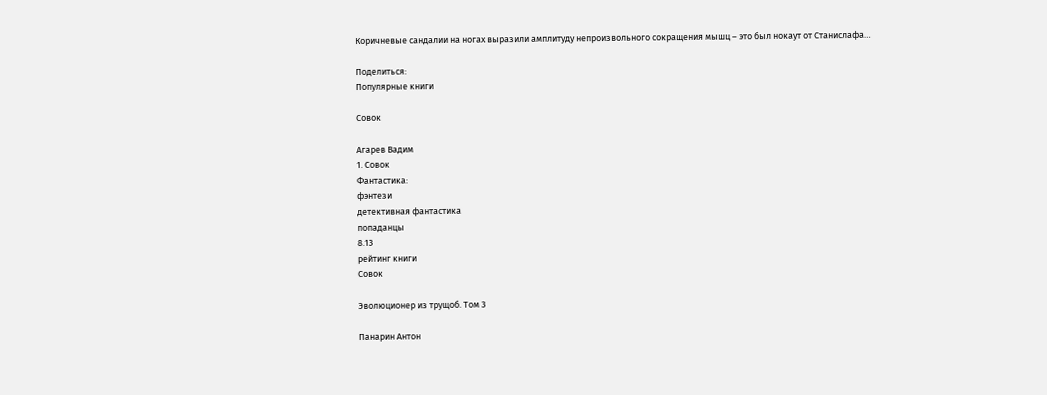Коричневые сандалии на ногах выразили амплитуду непроизвольного сокращения мышц – это был нокаут от Станислафа…

Поделиться:
Популярные книги

Совок

Агарев Вадим
1. Совок
Фантастика:
фэнтези
детективная фантастика
попаданцы
8.13
рейтинг книги
Совок

Эволюционер из трущоб. Том 3

Панарин Антон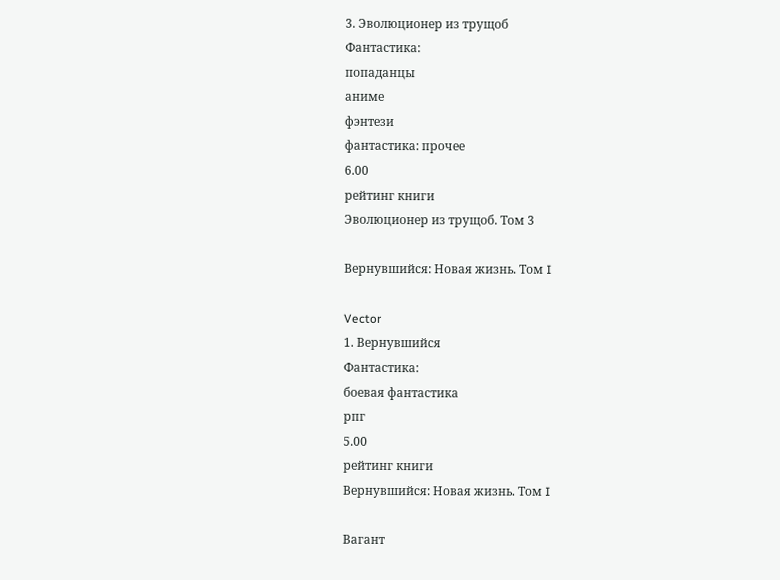3. Эволюционер из трущоб
Фантастика:
попаданцы
аниме
фэнтези
фантастика: прочее
6.00
рейтинг книги
Эволюционер из трущоб. Том 3

Вернувшийся: Новая жизнь. Том I

Vector
1. Вернувшийся
Фантастика:
боевая фантастика
рпг
5.00
рейтинг книги
Вернувшийся: Новая жизнь. Том I

Вагант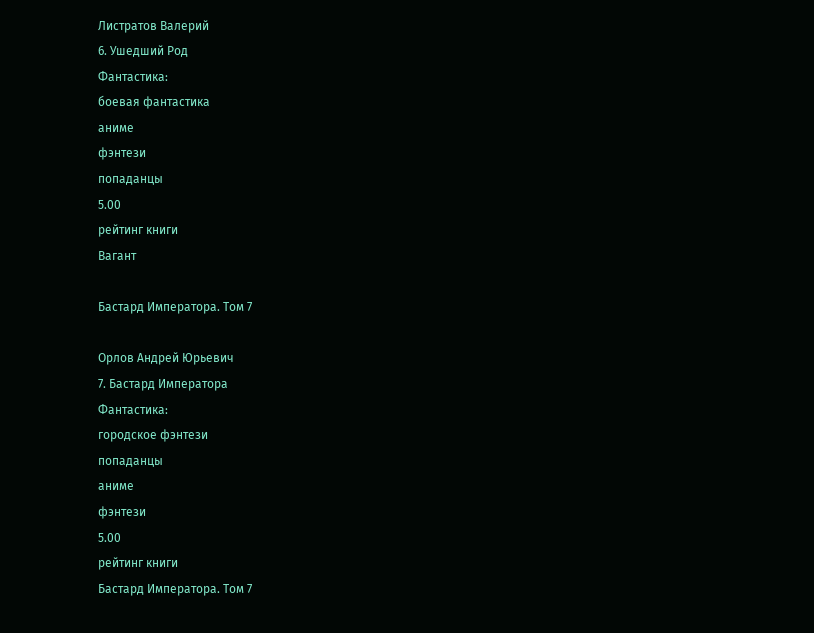Листратов Валерий
6. Ушедший Род
Фантастика:
боевая фантастика
аниме
фэнтези
попаданцы
5.00
рейтинг книги
Вагант

Бастард Императора. Том 7

Орлов Андрей Юрьевич
7. Бастард Императора
Фантастика:
городское фэнтези
попаданцы
аниме
фэнтези
5.00
рейтинг книги
Бастард Императора. Том 7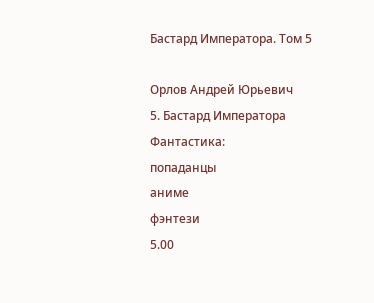Бастард Императора. Том 5

Орлов Андрей Юрьевич
5. Бастард Императора
Фантастика:
попаданцы
аниме
фэнтези
5.00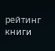рейтинг книги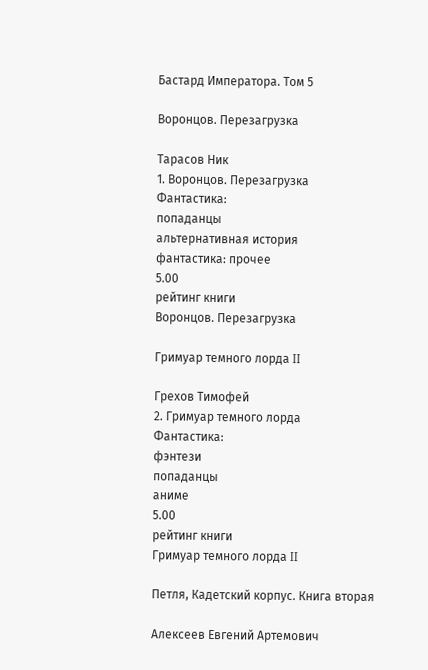Бастард Императора. Том 5

Воронцов. Перезагрузка

Тарасов Ник
1. Воронцов. Перезагрузка
Фантастика:
попаданцы
альтернативная история
фантастика: прочее
5.00
рейтинг книги
Воронцов. Перезагрузка

Гримуар темного лорда II

Грехов Тимофей
2. Гримуар темного лорда
Фантастика:
фэнтези
попаданцы
аниме
5.00
рейтинг книги
Гримуар темного лорда II

Петля, Кадетский корпус. Книга вторая

Алексеев Евгений Артемович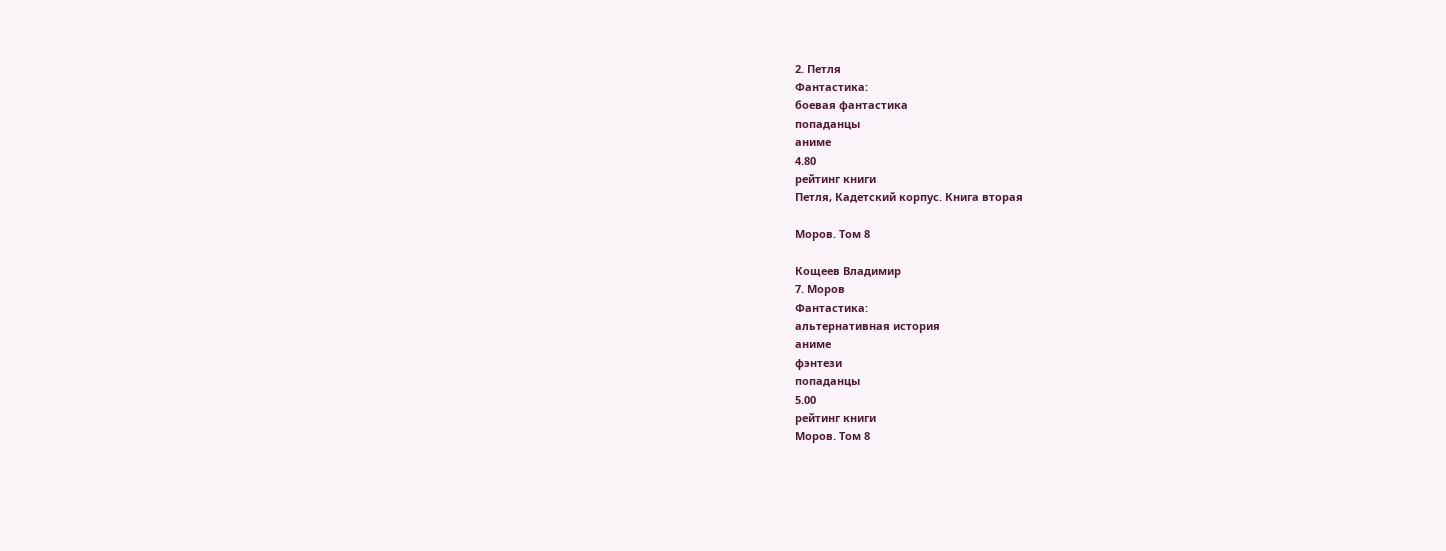2. Петля
Фантастика:
боевая фантастика
попаданцы
аниме
4.80
рейтинг книги
Петля, Кадетский корпус. Книга вторая

Моров. Том 8

Кощеев Владимир
7. Моров
Фантастика:
альтернативная история
аниме
фэнтези
попаданцы
5.00
рейтинг книги
Моров. Том 8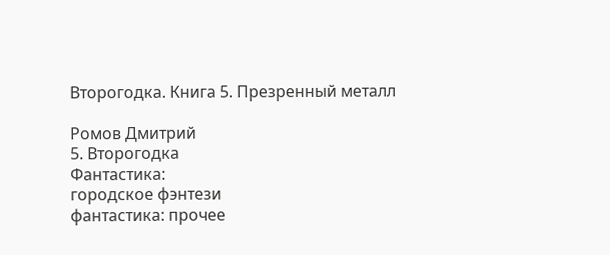Второгодка. Книга 5. Презренный металл

Ромов Дмитрий
5. Второгодка
Фантастика:
городское фэнтези
фантастика: прочее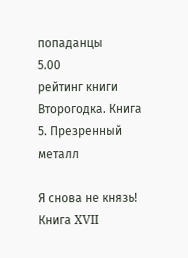попаданцы
5.00
рейтинг книги
Второгодка. Книга 5. Презренный металл

Я снова не князь! Книга XVII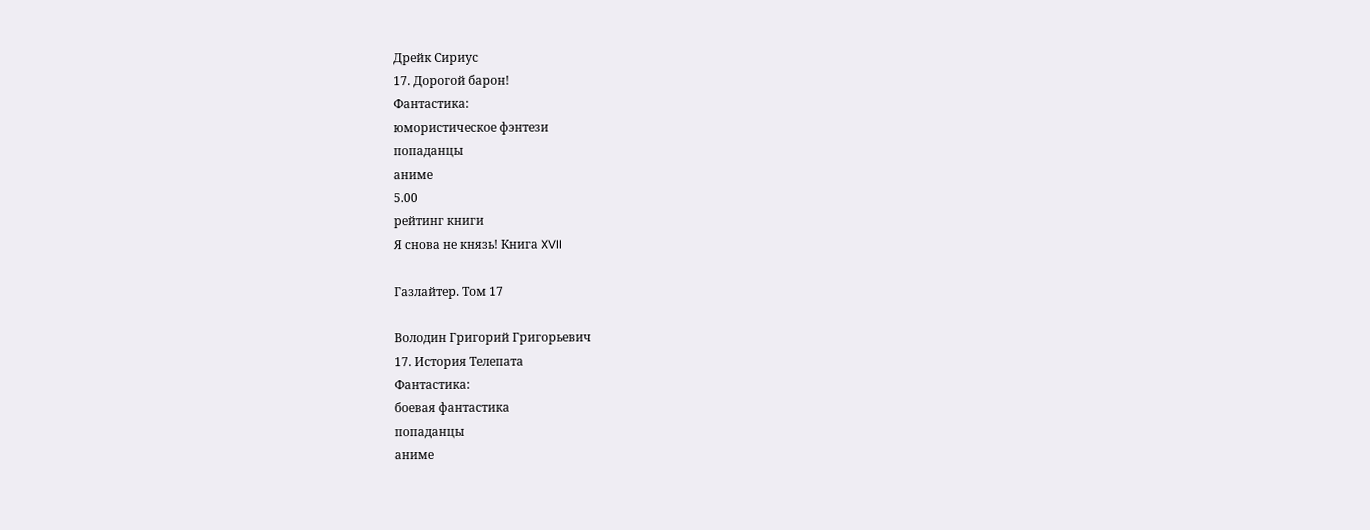Дрейк Сириус
17. Дорогой барон!
Фантастика:
юмористическое фэнтези
попаданцы
аниме
5.00
рейтинг книги
Я снова не князь! Книга XVII

Газлайтер. Том 17

Володин Григорий Григорьевич
17. История Телепата
Фантастика:
боевая фантастика
попаданцы
аниме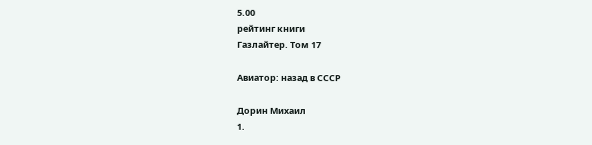5.00
рейтинг книги
Газлайтер. Том 17

Авиатор: назад в СССР

Дорин Михаил
1.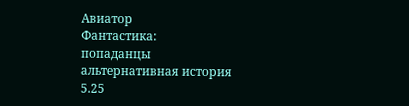Авиатор
Фантастика:
попаданцы
альтернативная история
5.25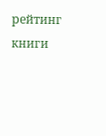рейтинг книги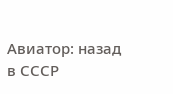Авиатор: назад в СССР